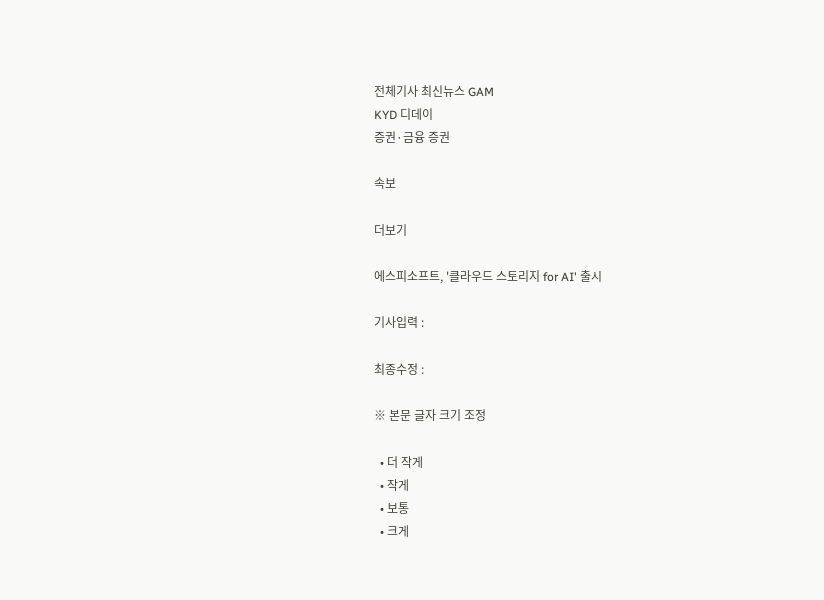전체기사 최신뉴스 GAM
KYD 디데이
증권·금융 증권

속보

더보기

에스피소프트, '클라우드 스토리지 for AI' 출시

기사입력 :

최종수정 :

※ 본문 글자 크기 조정

  • 더 작게
  • 작게
  • 보통
  • 크게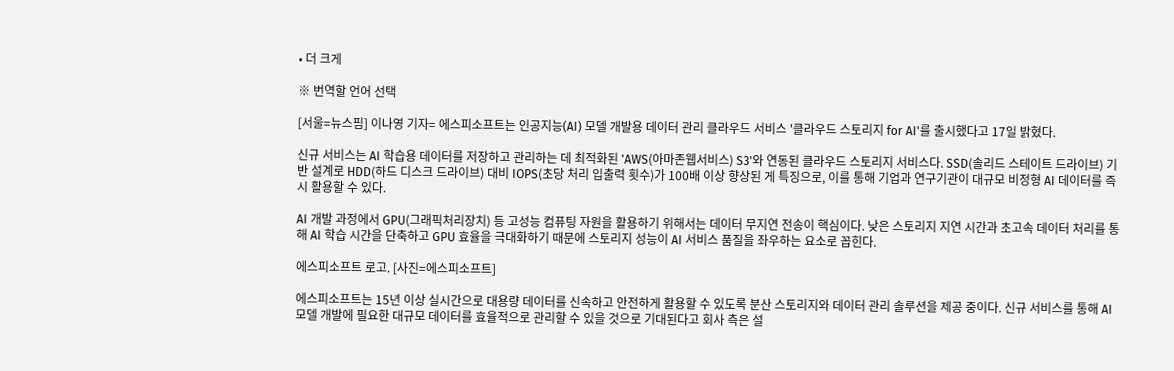• 더 크게

※ 번역할 언어 선택

[서울=뉴스핌] 이나영 기자= 에스피소프트는 인공지능(AI) 모델 개발용 데이터 관리 클라우드 서비스 '클라우드 스토리지 for AI'를 출시했다고 17일 밝혔다.

신규 서비스는 AI 학습용 데이터를 저장하고 관리하는 데 최적화된 'AWS(아마존웹서비스) S3'와 연동된 클라우드 스토리지 서비스다. SSD(솔리드 스테이트 드라이브) 기반 설계로 HDD(하드 디스크 드라이브) 대비 IOPS(초당 처리 입출력 횟수)가 100배 이상 향상된 게 특징으로, 이를 통해 기업과 연구기관이 대규모 비정형 AI 데이터를 즉시 활용할 수 있다.

AI 개발 과정에서 GPU(그래픽처리장치) 등 고성능 컴퓨팅 자원을 활용하기 위해서는 데이터 무지연 전송이 핵심이다. 낮은 스토리지 지연 시간과 초고속 데이터 처리를 통해 AI 학습 시간을 단축하고 GPU 효율을 극대화하기 때문에 스토리지 성능이 AI 서비스 품질을 좌우하는 요소로 꼽힌다.

에스피소프트 로고. [사진=에스피소프트]

에스피소프트는 15년 이상 실시간으로 대용량 데이터를 신속하고 안전하게 활용할 수 있도록 분산 스토리지와 데이터 관리 솔루션을 제공 중이다. 신규 서비스를 통해 AI 모델 개발에 필요한 대규모 데이터를 효율적으로 관리할 수 있을 것으로 기대된다고 회사 측은 설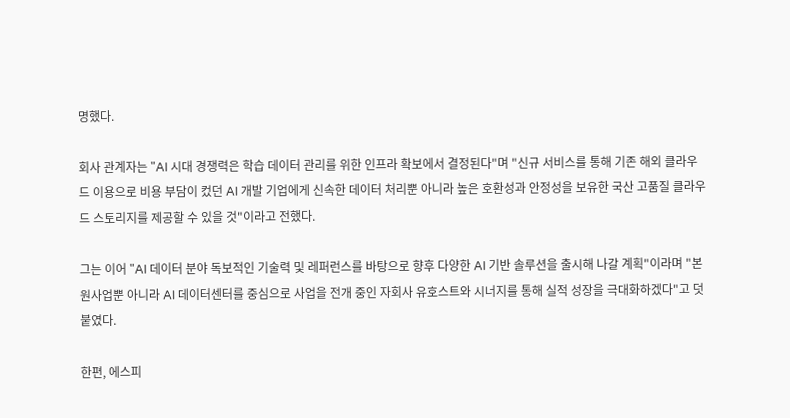명했다.

회사 관계자는 "AI 시대 경쟁력은 학습 데이터 관리를 위한 인프라 확보에서 결정된다"며 "신규 서비스를 통해 기존 해외 클라우드 이용으로 비용 부담이 컸던 AI 개발 기업에게 신속한 데이터 처리뿐 아니라 높은 호환성과 안정성을 보유한 국산 고품질 클라우드 스토리지를 제공할 수 있을 것"이라고 전했다.

그는 이어 "AI 데이터 분야 독보적인 기술력 및 레퍼런스를 바탕으로 향후 다양한 AI 기반 솔루션을 출시해 나갈 계획"이라며 "본원사업뿐 아니라 AI 데이터센터를 중심으로 사업을 전개 중인 자회사 유호스트와 시너지를 통해 실적 성장을 극대화하겠다"고 덧붙였다.

한편, 에스피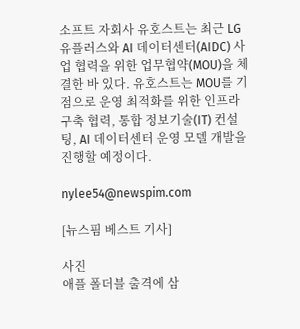소프트 자회사 유호스트는 최근 LG유플러스와 AI 데이터센터(AIDC) 사업 협력을 위한 업무협약(MOU)을 체결한 바 있다. 유호스트는 MOU를 기점으로 운영 최적화를 위한 인프라 구축 협력, 통합 정보기술(IT) 컨설팅, AI 데이터센터 운영 모델 개발을 진행할 예정이다.

nylee54@newspim.com

[뉴스핌 베스트 기사]

사진
애플 폴더블 출격에 삼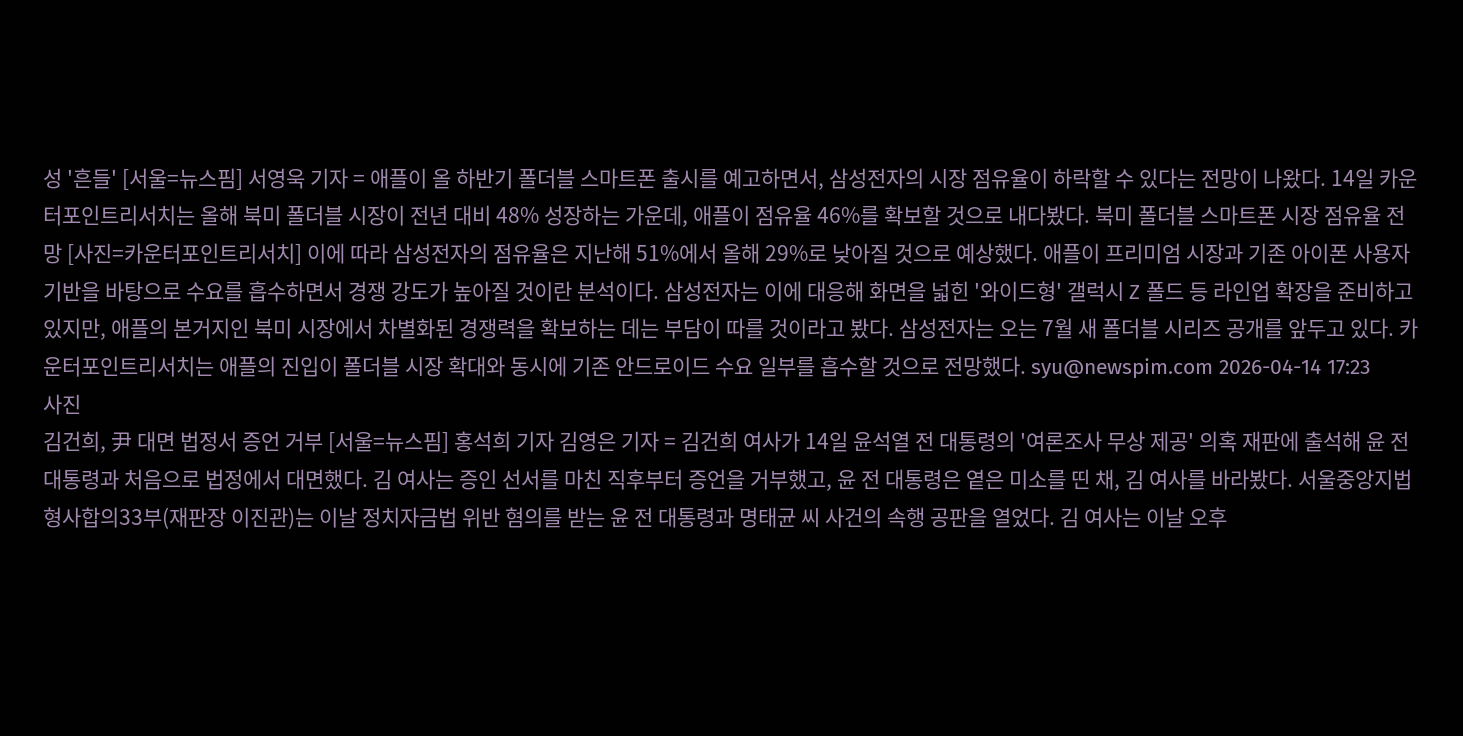성 '흔들' [서울=뉴스핌] 서영욱 기자 = 애플이 올 하반기 폴더블 스마트폰 출시를 예고하면서, 삼성전자의 시장 점유율이 하락할 수 있다는 전망이 나왔다. 14일 카운터포인트리서치는 올해 북미 폴더블 시장이 전년 대비 48% 성장하는 가운데, 애플이 점유율 46%를 확보할 것으로 내다봤다. 북미 폴더블 스마트폰 시장 점유율 전망 [사진=카운터포인트리서치] 이에 따라 삼성전자의 점유율은 지난해 51%에서 올해 29%로 낮아질 것으로 예상했다. 애플이 프리미엄 시장과 기존 아이폰 사용자 기반을 바탕으로 수요를 흡수하면서 경쟁 강도가 높아질 것이란 분석이다. 삼성전자는 이에 대응해 화면을 넓힌 '와이드형' 갤럭시 Z 폴드 등 라인업 확장을 준비하고 있지만, 애플의 본거지인 북미 시장에서 차별화된 경쟁력을 확보하는 데는 부담이 따를 것이라고 봤다. 삼성전자는 오는 7월 새 폴더블 시리즈 공개를 앞두고 있다. 카운터포인트리서치는 애플의 진입이 폴더블 시장 확대와 동시에 기존 안드로이드 수요 일부를 흡수할 것으로 전망했다. syu@newspim.com 2026-04-14 17:23
사진
김건희, 尹 대면 법정서 증언 거부 [서울=뉴스핌] 홍석희 기자 김영은 기자 = 김건희 여사가 14일 윤석열 전 대통령의 '여론조사 무상 제공' 의혹 재판에 출석해 윤 전 대통령과 처음으로 법정에서 대면했다. 김 여사는 증인 선서를 마친 직후부터 증언을 거부했고, 윤 전 대통령은 옅은 미소를 띤 채, 김 여사를 바라봤다. 서울중앙지법 형사합의33부(재판장 이진관)는 이날 정치자금법 위반 혐의를 받는 윤 전 대통령과 명태균 씨 사건의 속행 공판을 열었다. 김 여사는 이날 오후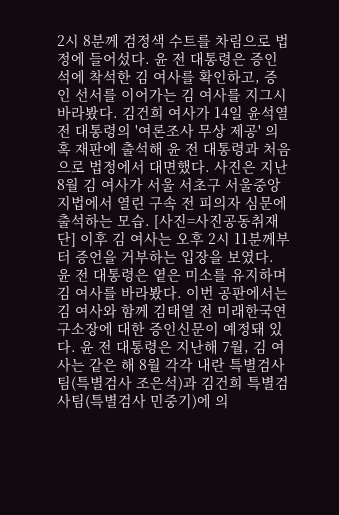2시 8분께 검정색 수트를 차림으로 법정에 들어섰다. 윤 전 대통령은 증인석에 착석한 김 여사를 확인하고, 증인 선서를 이어가는 김 여사를 지그시 바라봤다. 김건희 여사가 14일 윤석열 전 대통령의 '여론조사 무상 제공' 의혹 재판에 출석해 윤 전 대통령과 처음으로 법정에서 대면했다. 사진은 지난 8월 김 여사가 서울 서초구 서울중앙지법에서 열린 구속 전 피의자 심문에 출석하는 모습. [사진=사진공동취재단] 이후 김 여사는 오후 2시 11분께부터 증언을 거부하는 입장을 보였다. 윤 전 대통령은 옅은 미소를 유지하며 김 여사를 바라봤다. 이번 공판에서는 김 여사와 함께 김태열 전 미래한국연구소장에 대한 증인신문이 예정돼 있다. 윤 전 대통령은 지난해 7월, 김 여사는 같은 해 8월 각각 내란 특별검사팀(특별검사 조은석)과 김건희 특별검사팀(특별검사 민중기)에 의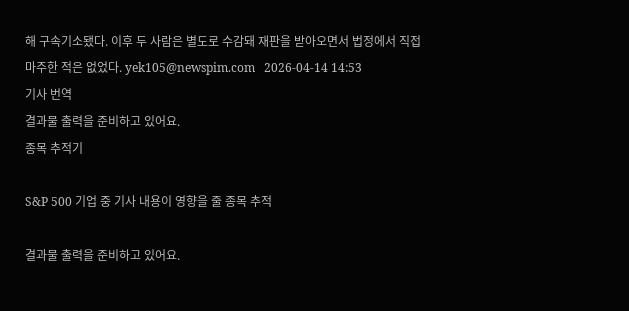해 구속기소됐다. 이후 두 사람은 별도로 수감돼 재판을 받아오면서 법정에서 직접 마주한 적은 없었다. yek105@newspim.com   2026-04-14 14:53
기사 번역
결과물 출력을 준비하고 있어요.
종목 추적기

S&P 500 기업 중 기사 내용이 영향을 줄 종목 추적

결과물 출력을 준비하고 있어요.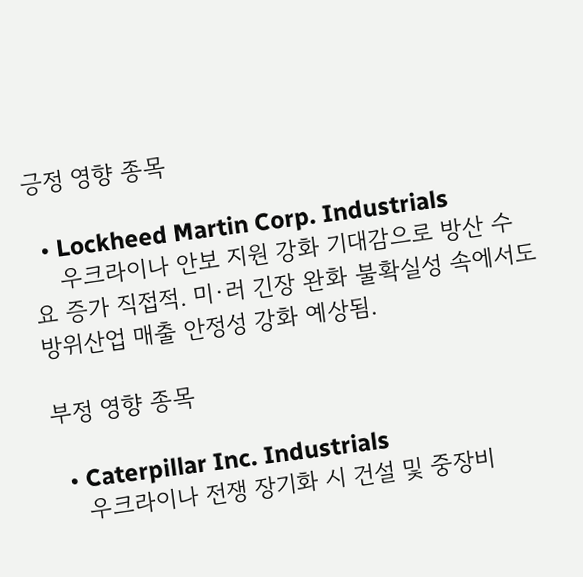긍정 영향 종목

  • Lockheed Martin Corp. Industrials
    우크라이나 안보 지원 강화 기대감으로 방산 수요 증가 직접적. 미·러 긴장 완화 불확실성 속에서도 방위산업 매출 안정성 강화 예상됨.

부정 영향 종목

  • Caterpillar Inc. Industrials
    우크라이나 전쟁 장기화 시 건설 및 중장비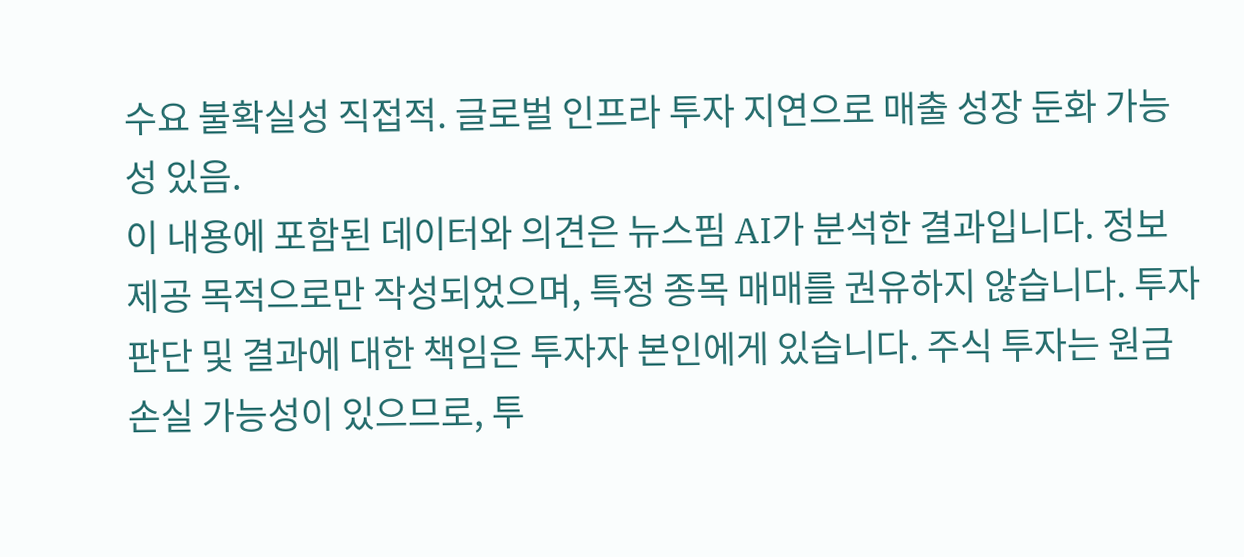수요 불확실성 직접적. 글로벌 인프라 투자 지연으로 매출 성장 둔화 가능성 있음.
이 내용에 포함된 데이터와 의견은 뉴스핌 AI가 분석한 결과입니다. 정보 제공 목적으로만 작성되었으며, 특정 종목 매매를 권유하지 않습니다. 투자 판단 및 결과에 대한 책임은 투자자 본인에게 있습니다. 주식 투자는 원금 손실 가능성이 있으므로, 투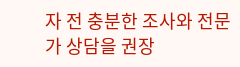자 전 충분한 조사와 전문가 상담을 권장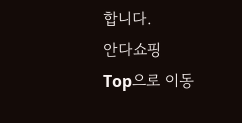합니다.
안다쇼핑
Top으로 이동